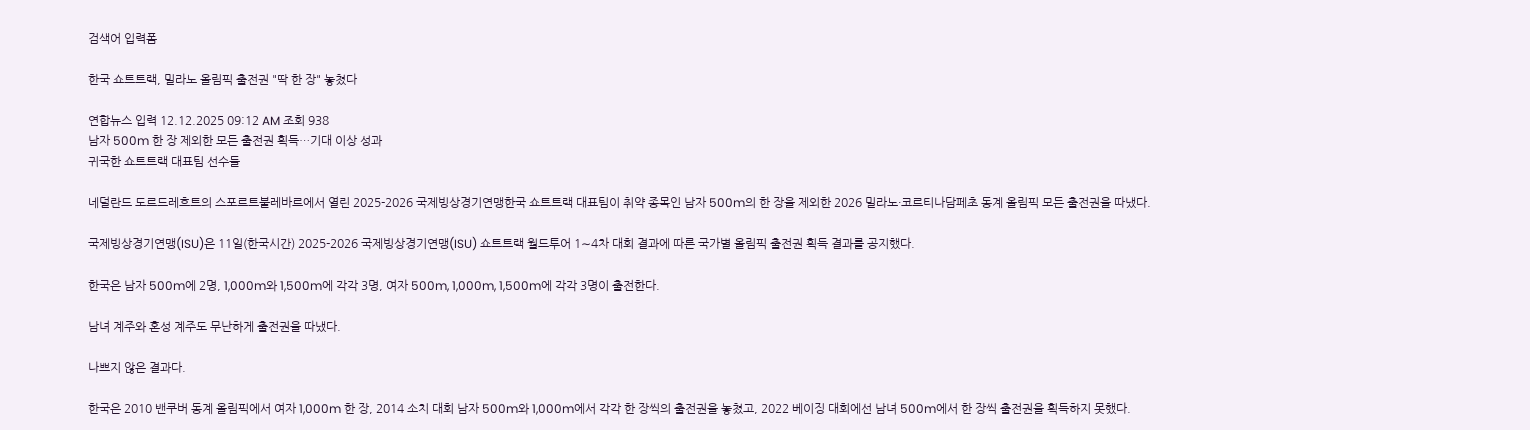검색어 입력폼

한국 쇼트트랙, 밀라노 올림픽 출전권 "딱 한 장" 놓쳤다

연합뉴스 입력 12.12.2025 09:12 AM 조회 938
남자 500m 한 장 제외한 모든 출전권 획득…기대 이상 성과
귀국한 쇼트트랙 대표팀 선수들

네덜란드 도르드레흐트의 스포르트불레바르에서 열린 2025-2026 국제빙상경기연맹한국 쇼트트랙 대표팀이 취약 종목인 남자 500m의 한 장을 제외한 2026 밀라노·코르티나담페초 동계 올림픽 모든 출전권을 따냈다.

국제빙상경기연맹(ISU)은 11일(한국시간) 2025-2026 국제빙상경기연맹(ISU) 쇼트트랙 월드투어 1∼4차 대회 결과에 따른 국가별 올림픽 출전권 획득 결과를 공지했다.

한국은 남자 500m에 2명, 1,000m와 1,500m에 각각 3명, 여자 500m, 1,000m, 1,500m에 각각 3명이 출전한다.

남녀 계주와 혼성 계주도 무난하게 출전권을 따냈다.

나쁘지 않은 결과다.

한국은 2010 밴쿠버 동계 올림픽에서 여자 1,000m 한 장, 2014 소치 대회 남자 500m와 1,000m에서 각각 한 장씩의 출전권을 놓쳤고, 2022 베이징 대회에선 남녀 500m에서 한 장씩 출전권을 획득하지 못했다.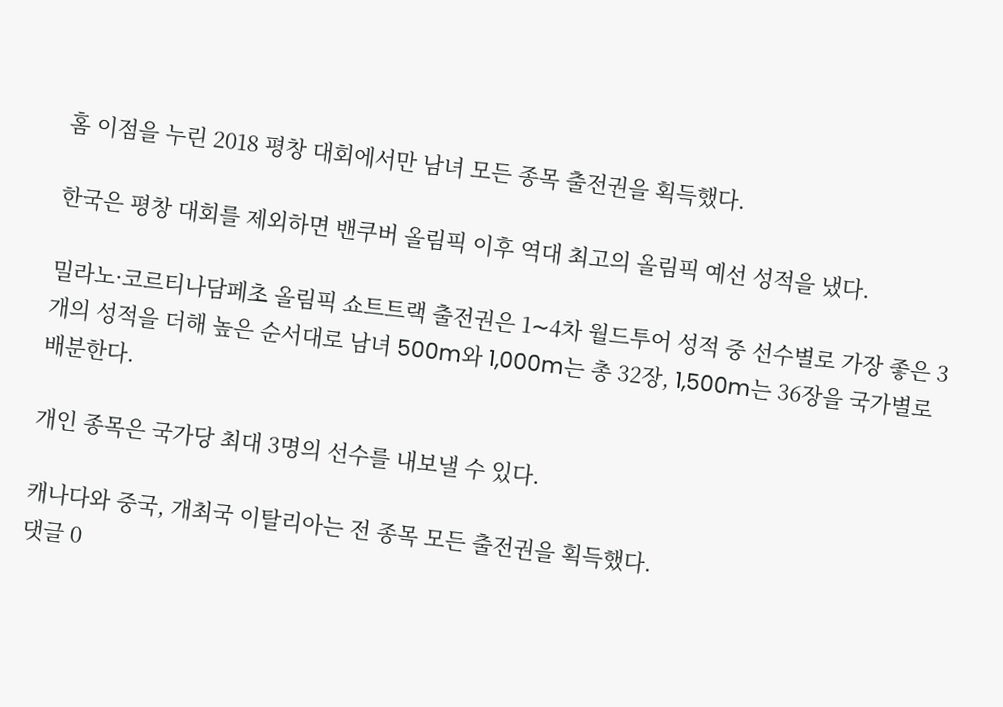홈 이점을 누린 2018 평창 대회에서만 남녀 모든 종목 출전권을 획득했다.

한국은 평창 대회를 제외하면 밴쿠버 올림픽 이후 역대 최고의 올림픽 예선 성적을 냈다.

밀라노·코르티나담페초 올림픽 쇼트트랙 출전권은 1∼4차 월드투어 성적 중 선수별로 가장 좋은 3개의 성적을 더해 높은 순서대로 남녀 500m와 1,000m는 총 32장, 1,500m는 36장을 국가별로 배분한다.

개인 종목은 국가당 최대 3명의 선수를 내보낼 수 있다.

캐나다와 중국, 개최국 이탈리아는 전 종목 모든 출전권을 획득했다.
댓글 0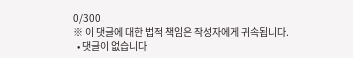0/300
※ 이 댓글에 대한 법적 책임은 작성자에게 귀속됩니다.
  • 댓글이 없습니다